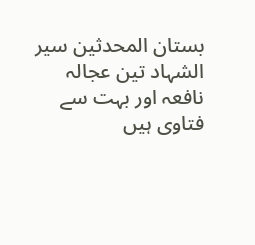بستان المحدثین سیر الشہاد تین عجالہ نافعہ اور بہت سے فتاوی ہیں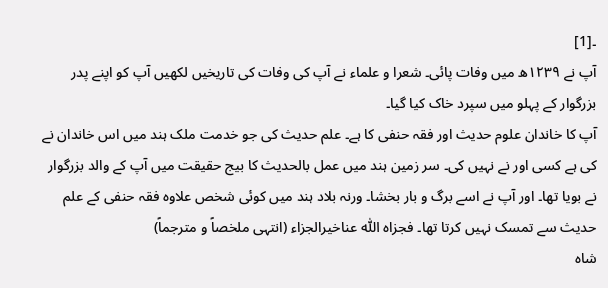۔[1]
آپ نے ۱۲۳۹ھ میں وفات پائی۔ شعرا و علماء نے آپ کی وفات کی تاریخیں لکھیں آپ کو اپنے پدر بزرگوار کے پہلو میں سپرد خاک کیا گیا۔
آپ کا خاندان علوم حدیث اور فقہ حنفی کا ہے۔ علم حدیث کی جو خدمت ملک ہند میں اس خاندان نے کی ہے کسی اور نے نہیں کی۔ سر زمین ہند میں عمل بالحدیث کا بیج حقیقت میں آپ کے والد بزرگوار نے بویا تھا۔ اور آپ نے اسے برگ و بار بخشا۔ ورنہ بلاد ہند میں کوئی شخص علاوہ فقہ حنفی کے علم حدیث سے تمسک نہیں کرتا تھا۔ فجزاہ اللّٰہ عناخیرالجزاء (انتہی ملخصاً و مترجماً)
شاہ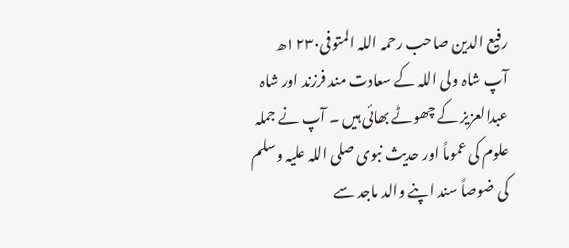رفیع الدین صاحب رحمہ اللہ المتوفی۱۲۳۰ھ
آپ شاہ ولی اللہ کے سعادت مند فرزند اور شاہ عبدالعزیز کے چھوٹے بھائی ہیں ۔ آپ نے جملہ علوم کی عموماً اور حدیث نبوی صلی اللہ علیہ وسلم کی ضوصاً سند اپنے والد ماجد سے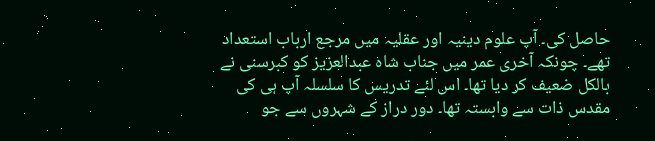حاصل کی۔ آپ علوم دینیہ اور عقلیہ میں مرجع ارباب استعداد تھے۔ چونکہ آخری عمر میں جناب شاہ عبدالعزیز کو کبرسنی نے بالکل ضعیف کر دیا تھا۔ اس لئے تدریس کا سلسلہ آپ ہی کی مقدس ذات سے وابستہ تھا۔ دور دراز کے شہروں سے جو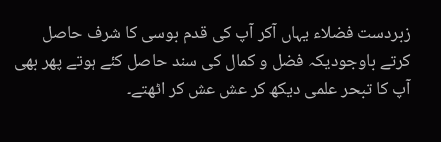زبردست فضلاء یہاں آکر آپ کی قدم بوسی کا شرف حاصل کرتے باوجودیکہ فضل و کمال کی سند حاصل کئے ہوتے پھر بھی آپ کا تبحر علمی دیکھ کر عش عش کر اٹھتے۔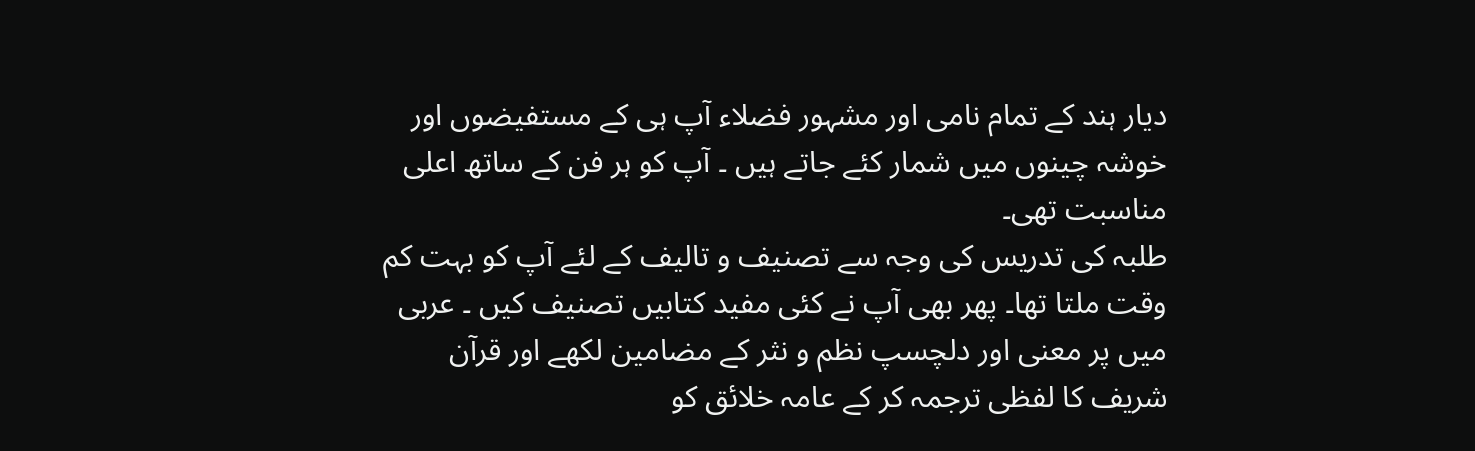دیار ہند کے تمام نامی اور مشہور فضلاء آپ ہی کے مستفیضوں اور خوشہ چینوں میں شمار کئے جاتے ہیں ۔ آپ کو ہر فن کے ساتھ اعلی مناسبت تھی۔
طلبہ کی تدریس کی وجہ سے تصنیف و تالیف کے لئے آپ کو بہت کم وقت ملتا تھا۔ پھر بھی آپ نے کئی مفید کتابیں تصنیف کیں ۔ عربی میں پر معنی اور دلچسپ نظم و نثر کے مضامین لکھے اور قرآن شریف کا لفظی ترجمہ کر کے عامہ خلائق کو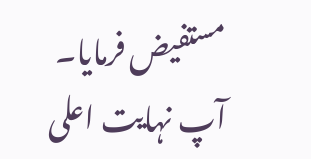مستفیض فرمایا۔
آپ نہایت اعلی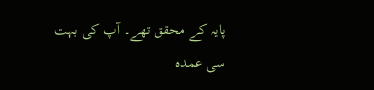پایہ کے محقق تھے۔ آپ کی بہت سی عمدہ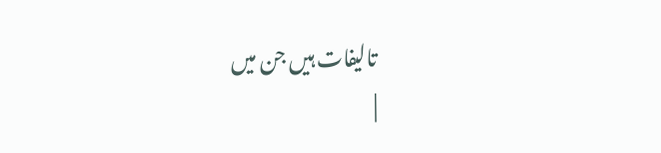تالیفات ہیں جن میں
|